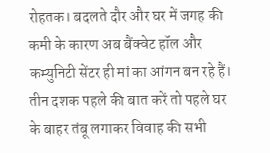रोहतक। बदलते दौर और घर में जगह की कमी के कारण अब बैंक्वेट हॉल और कम्युनिटी सेंटर ही मां का आंगन बन रहे हैं। तीन दशक पहले की बात करें तो पहले घर के बाहर तंबू लगाकर विवाह की सभी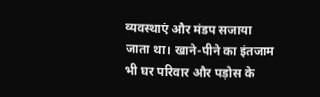व्यवस्थाएं और मंडप सजाया जाता था। खाने-पीने का इंतजाम भी घर परिवार और पड़ोस के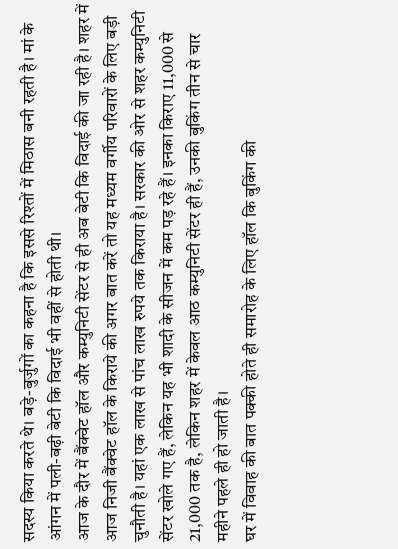सदस्य किया करते थे। बड़े-बुर्जुगों का कहना है कि इससे रिश्तों में मिठास बनी रहती है। मां के आंगन में पली-बढ़ी बेटी कि विदाई भी वहीं से होती थी।
आज के दौर में बैंक्वेट हॉल और कम्युनिटी सेंटर से ही अब बेटी कि विदाई की जा रही है। शहर में आज निजी बैंक्वेट हॉल के किराये की अगर बात करें तो यह मध्यम वर्गीय परिवारों के लिए बड़ी चुनौती है। यहां एक लाख से पांच लाख रुपये तक किराया है। सरकार की ओर से शहर कम्युनिटी सेंटर खोले गए हैं, लेकिन यह भी शादी के सीजन में कम पड़ रहे हैं। इनका किराए 11,000 से 21,000 तक है, लेकिन शहर में केवल आठ कम्युनिटी सेंटर ही हैं, उनकी बुकिंग तीन से चार महीने पहले ही हो जाती है।
घर में विवाह की बात पक्की होते ही समारोह के लिए हॉल कि बुकिंग की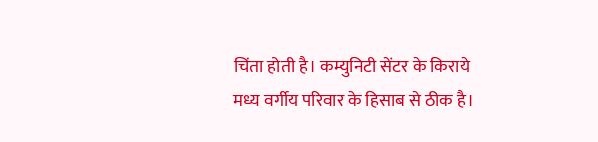चिंता होती है। कम्युनिटी सेंटर के किराये मध्य वर्गीय परिवार के हिसाब से ठीक है।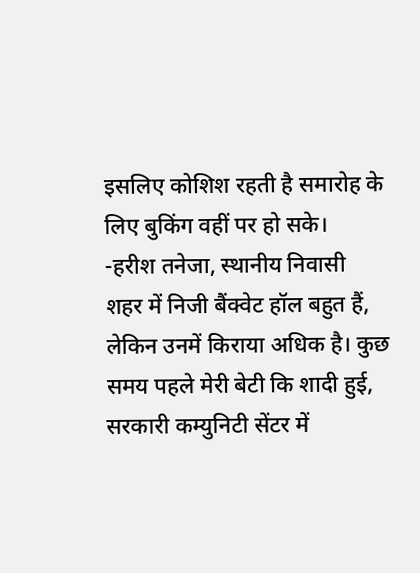इसलिए कोशिश रहती है समारोह के लिए बुकिंग वहीं पर हो सके।
-हरीश तनेजा, स्थानीय निवासी
शहर में निजी बैंक्वेट हॉल बहुत हैं, लेकिन उनमें किराया अधिक है। कुछ समय पहले मेरी बेटी कि शादी हुई, सरकारी कम्युनिटी सेंटर में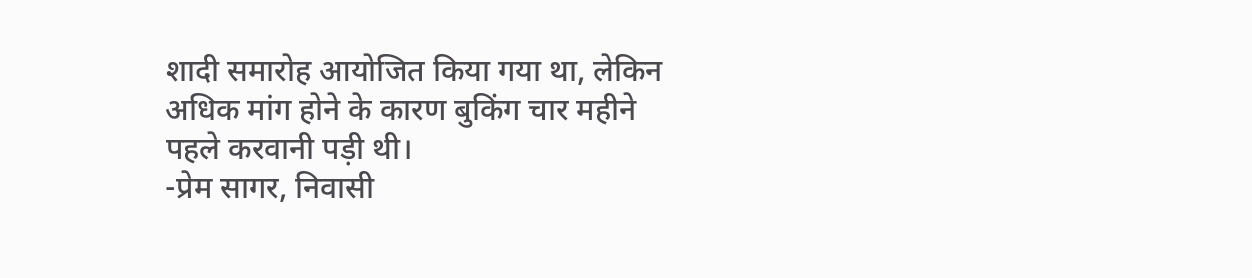शादी समारोह आयोजित किया गया था, लेकिन अधिक मांग होने के कारण बुकिंग चार महीने पहले करवानी पड़ी थी।
-प्रेम सागर, निवासी